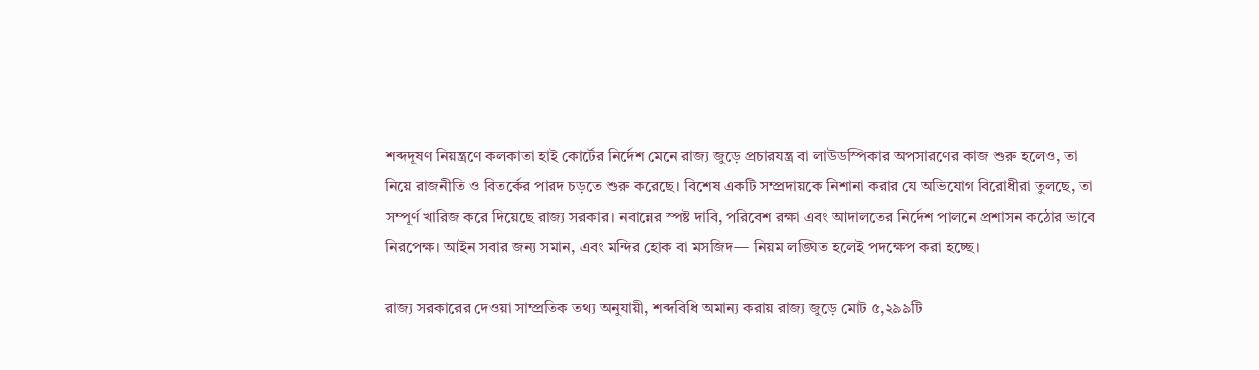শব্দদূষণ নিয়ন্ত্রণে কলকাতা হাই কোর্টের নির্দেশ মেনে রাজ্য জুড়ে প্রচারযন্ত্র বা লাউডস্পিকার অপসারণের কাজ শুরু হলেও, তা নিয়ে রাজনীতি ও বিতর্কের পারদ চড়তে শুরু করেছে। বিশেষ একটি সম্প্রদায়কে নিশানা করার যে অভিযোগ বিরোধীরা তুলছে, তা সম্পূর্ণ খারিজ করে দিয়েছে রাজ্য সরকার। নবান্নের স্পষ্ট দাবি, পরিবেশ রক্ষা এবং আদালতের নির্দেশ পালনে প্রশাসন কঠোর ভাবে নিরপেক্ষ। আইন সবার জন্য সমান, এবং মন্দির হোক বা মসজিদ— নিয়ম লঙ্ঘিত হলেই পদক্ষেপ করা হচ্ছে।

রাজ্য সরকারের দেওয়া সাম্প্রতিক তথ্য অনুযায়ী, শব্দবিধি অমান্য করায় রাজ্য জুড়ে মোট ৫,২৯৯টি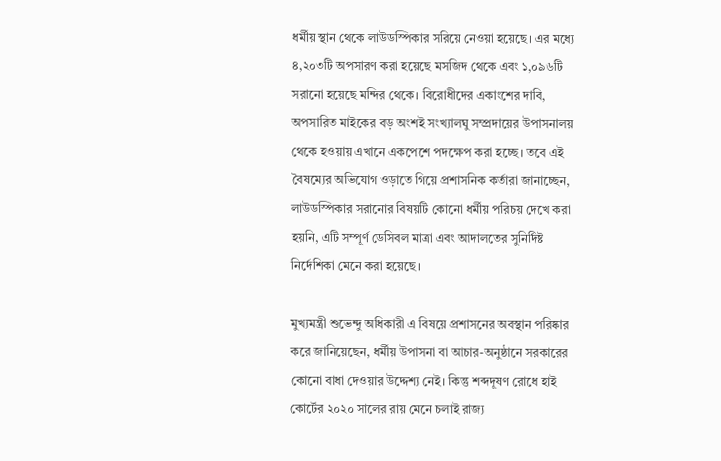ধর্মীয় স্থান থেকে লাউডস্পিকার সরিয়ে নেওয়া হয়েছে। এর মধ্যে ৪,২০৩টি অপসারণ করা হয়েছে মসজিদ থেকে এবং ১,০৯৬টি সরানো হয়েছে মন্দির থেকে। বিরোধীদের একাংশের দাবি, অপসারিত মাইকের বড় অংশই সংখ্যালঘু সম্প্রদায়ের উপাসনালয় থেকে হওয়ায় এখানে একপেশে পদক্ষেপ করা হচ্ছে। তবে এই বৈষম্যের অভিযোগ ওড়াতে গিয়ে প্রশাসনিক কর্তারা জানাচ্ছেন, লাউডস্পিকার সরানোর বিষয়টি কোনো ধর্মীয় পরিচয় দেখে করা হয়নি, এটি সম্পূর্ণ ডেসিবল মাত্রা এবং আদালতের সুনির্দিষ্ট নির্দেশিকা মেনে করা হয়েছে।

মুখ্যমন্ত্রী শুভেন্দু অধিকারী এ বিষয়ে প্রশাসনের অবস্থান পরিষ্কার করে জানিয়েছেন, ধর্মীয় উপাসনা বা আচার-অনুষ্ঠানে সরকারের কোনো বাধা দেওয়ার উদ্দেশ্য নেই। কিন্তু শব্দদূষণ রোধে হাই কোর্টের ২০২০ সালের রায় মেনে চলাই রাজ্য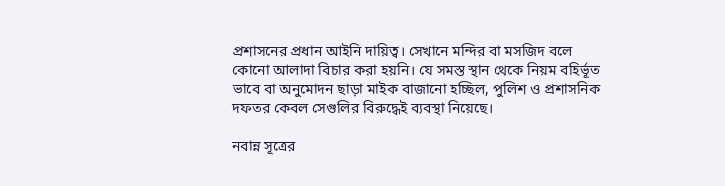প্রশাসনের প্রধান আইনি দায়িত্ব। সেখানে মন্দির বা মসজিদ বলে কোনো আলাদা বিচার করা হয়নি। যে সমস্ত স্থান থেকে নিয়ম বহির্ভূত ভাবে বা অনুমোদন ছাড়া মাইক বাজানো হচ্ছিল, পুলিশ ও প্রশাসনিক দফতর কেবল সেগুলির বিরুদ্ধেই ব্যবস্থা নিয়েছে।

নবান্ন সূত্রের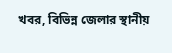খবর, বিভিন্ন জেলার স্থানীয়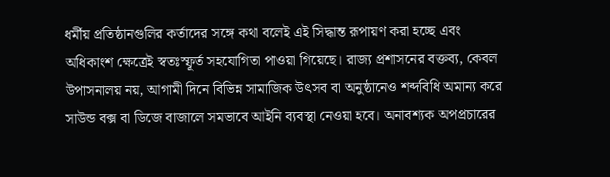ধর্মীয় প্রতিষ্ঠানগুলির কর্তাদের সঙ্গে কথা বলেই এই সিদ্ধান্ত রূপায়ণ করা হচ্ছে এবং অধিকাংশ ক্ষেত্রেই স্বতঃস্ফূর্ত সহযোগিতা পাওয়া গিয়েছে। রাজ্য প্রশাসনের বক্তব্য, কেবল উপাসনালয় নয়, আগামী দিনে বিভিন্ন সামাজিক উৎসব বা অনুষ্ঠানেও শব্দবিধি অমান্য করে সাউন্ড বক্স বা ডিজে বাজালে সমভাবে আইনি ব্যবস্থা নেওয়া হবে। অনাবশ্যক অপপ্রচারের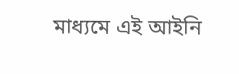মাধ্যমে এই আইনি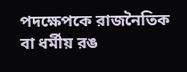পদক্ষেপকে রাজনৈতিক বা ধর্মীয় রঙ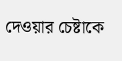দেওয়ার চেষ্টাকে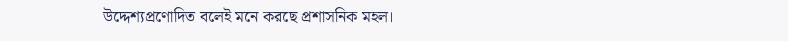উদ্দেশ্যপ্রণোদিত বলেই মনে করছে প্রশাসনিক মহল।